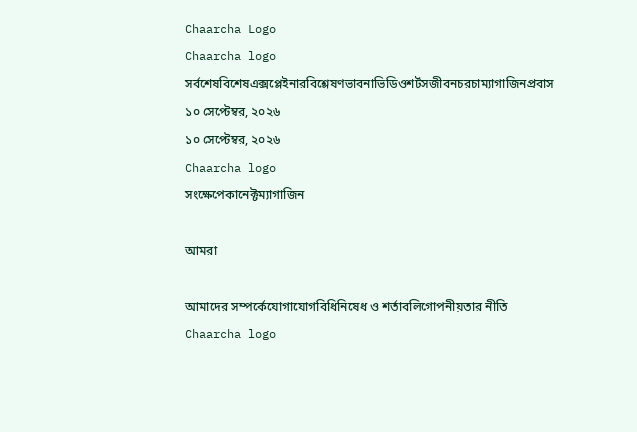Chaarcha Logo
Chaarcha logo
সর্বশেষবিশেষএক্সপ্লেইনারবিশ্লেষণভাবনাভিডিওশর্টসজীবনচরচাম্যাগাজিনপ্রবাস
১০ সেপ্টেম্বর, ২০২৬
১০ সেপ্টেম্বর, ২০২৬
Chaarcha logo
সংক্ষেপেকানেক্টম্যাগাজিন

আমরা

আমাদের সম্পর্কেযোগাযোগবিধিনিষেধ ও শর্তাবলিগোপনীয়তার নীতি
Chaarcha logo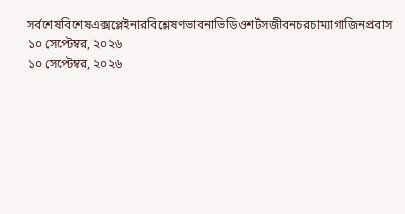সর্বশেষবিশেষএক্সপ্লেইনারবিশ্লেষণভাবনাভিডিওশর্টসজীবনচরচাম্যাগাজিনপ্রবাস
১০ সেপ্টেম্বর, ২০২৬
১০ সেপ্টেম্বর, ২০২৬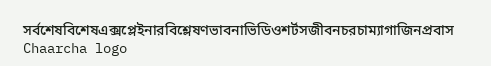সর্বশেষবিশেষএক্সপ্লেইনারবিশ্লেষণভাবনাভিডিওশর্টসজীবনচরচাম্যাগাজিনপ্রবাস
Chaarcha logo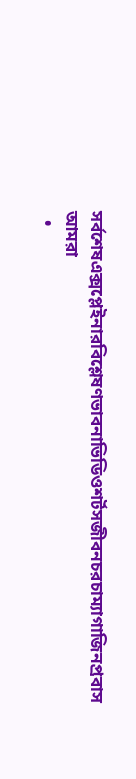সর্বশেষএক্সপ্লেইনারবিশ্লেষণভাবনাভিডিওশর্টসজীবনচরচাম্যাগাজিনপ্রবাস
আমরা
  •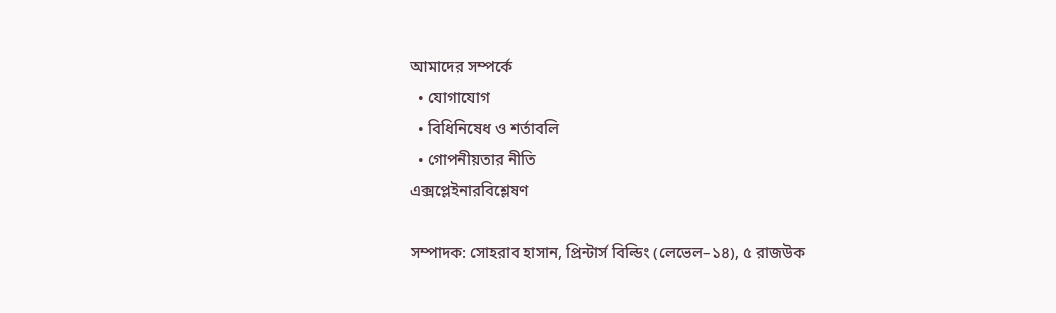আমাদের সম্পর্কে
  • যোগাযোগ
  • বিধিনিষেধ ও শর্তাবলি
  • গোপনীয়তার নীতি
এক্সপ্লেইনারবিশ্লেষণ

সম্পাদক: সোহরাব হাসান, প্রিন্টার্স বিল্ডিং (লেভেল–১৪), ৫ রাজউক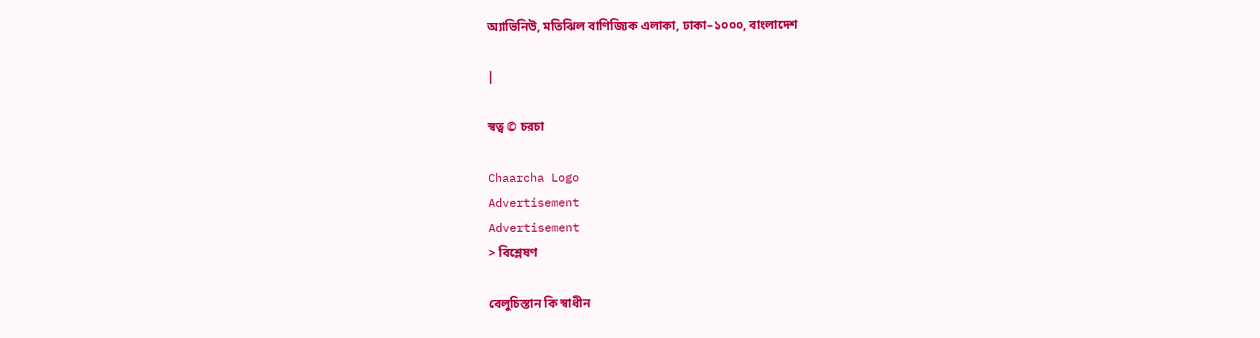অ্যাভিনিউ, মতিঝিল বাণিজ্যিক এলাকা, ঢাকা–১০০০, বাংলাদেশ

|

স্বত্ব © চরচা

Chaarcha Logo
Advertisement
Advertisement
> বিশ্লেষণ

বেলুচিস্তান কি স্বাধীন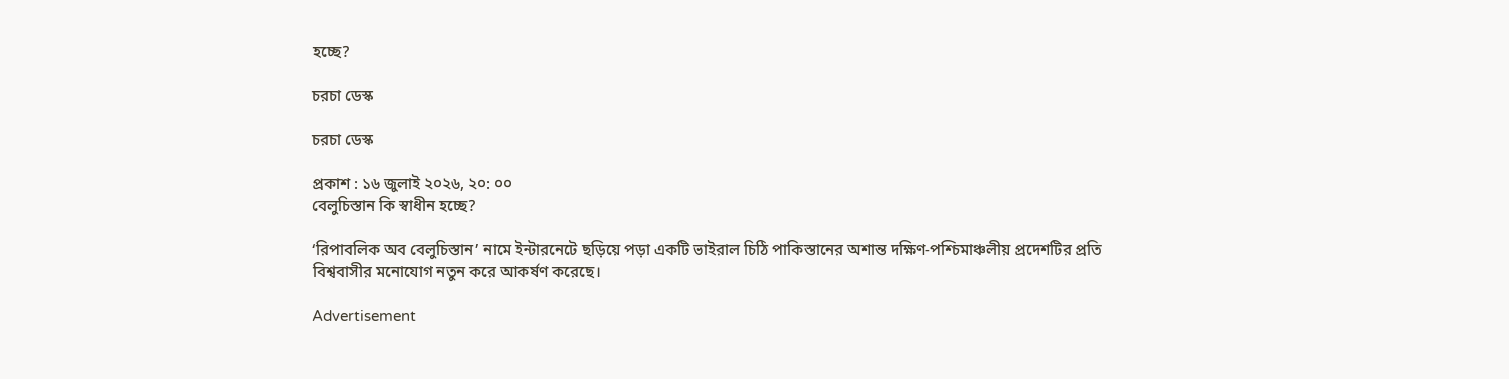হচ্ছে?

চরচা ডেস্ক

চরচা ডেস্ক

প্রকাশ : ১৬ জুলাই ২০২৬, ২০: ০০
বেলুচিস্তান কি স্বাধীন হচ্ছে?

‘রিপাবলিক অব বেলুচিস্তান’ নামে ইন্টারনেটে ছড়িয়ে পড়া একটি ভাইরাল চিঠি পাকিস্তানের অশান্ত দক্ষিণ-পশ্চিমাঞ্চলীয় প্রদেশটির প্রতি বিশ্ববাসীর মনোযোগ নতুন করে আকর্ষণ করেছে।

Advertisement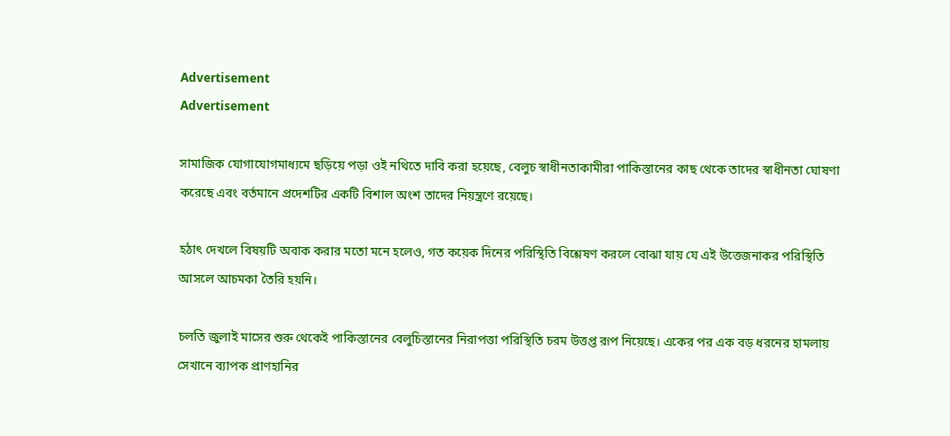Advertisement
Advertisement

সামাজিক যোগাযোগমাধ্যমে ছড়িয়ে পড়া ওই নথিতে দাবি করা হয়েছে, বেলুচ স্বাধীনতাকামীরা পাকিস্তানের কাছ থেকে তাদের স্বাধীনতা ঘোষণা করেছে এবং বর্তমানে প্রদেশটির একটি বিশাল অংশ তাদের নিয়ন্ত্রণে রয়েছে।

হঠাৎ দেখলে বিষয়টি অবাক করার মতো মনে হলেও, গত কয়েক দিনের পরিস্থিতি বিশ্লেষণ করলে বোঝা যায় যে এই উত্তেজনাকর পরিস্থিতি আসলে আচমকা তৈরি হয়নি।

চলতি জুলাই মাসের শুরু থেকেই পাকিস্তানের বেলুচিস্তানের নিরাপত্তা পরিস্থিতি চরম উত্তপ্ত রূপ নিয়েছে। একের পর এক বড় ধরনের হামলায় সেখানে ব্যাপক প্রাণহানির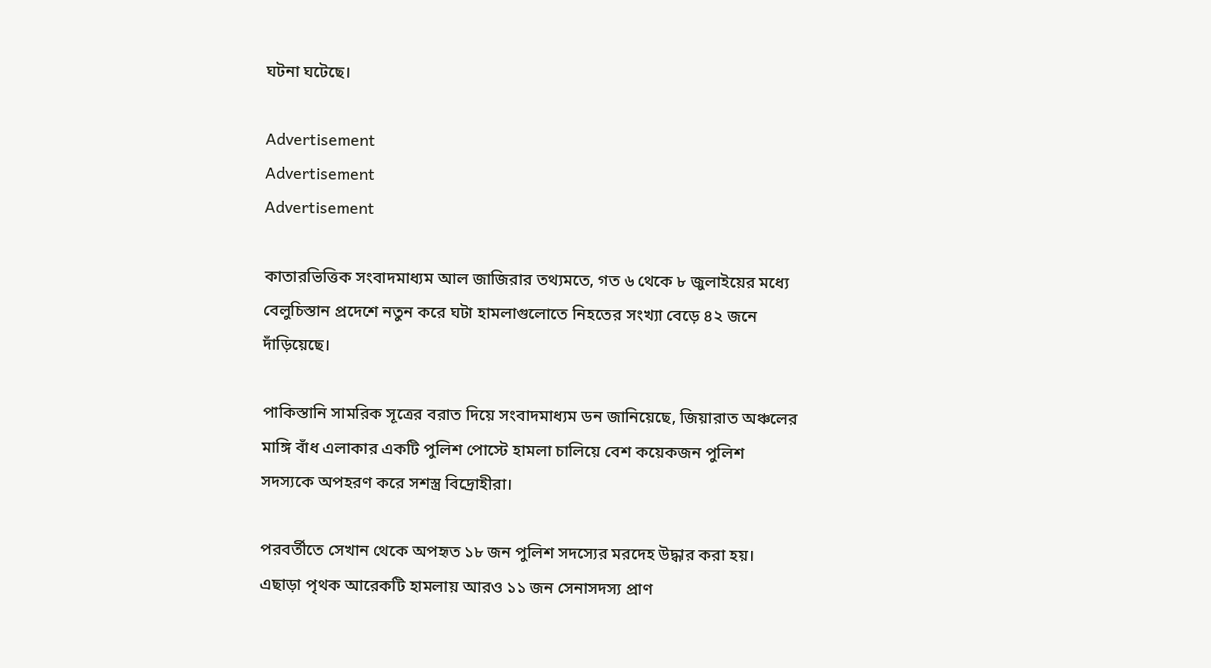ঘটনা ঘটেছে।

Advertisement
Advertisement
Advertisement

কাতারভিত্তিক সংবাদমাধ্যম আল জাজিরার তথ্যমতে, গত ৬ থেকে ৮ জুলাইয়ের মধ্যে বেলুচিস্তান প্রদেশে নতুন করে ঘটা হামলাগুলোতে নিহতের সংখ্যা বেড়ে ৪২ জনে দাঁড়িয়েছে।

পাকিস্তানি সামরিক সূত্রের বরাত দিয়ে সংবাদমাধ্যম ডন জানিয়েছে, জিয়ারাত অঞ্চলের মাঙ্গি বাঁধ এলাকার একটি পুলিশ পোস্টে হামলা চালিয়ে বেশ কয়েকজন পুলিশ সদস্যকে অপহরণ করে সশস্ত্র বিদ্রোহীরা।

পরবর্তীতে সেখান থেকে অপহৃত ১৮ জন পুলিশ সদস্যের মরদেহ উদ্ধার করা হয়। এছাড়া পৃথক আরেকটি হামলায় আরও ১১ জন সেনাসদস্য প্রাণ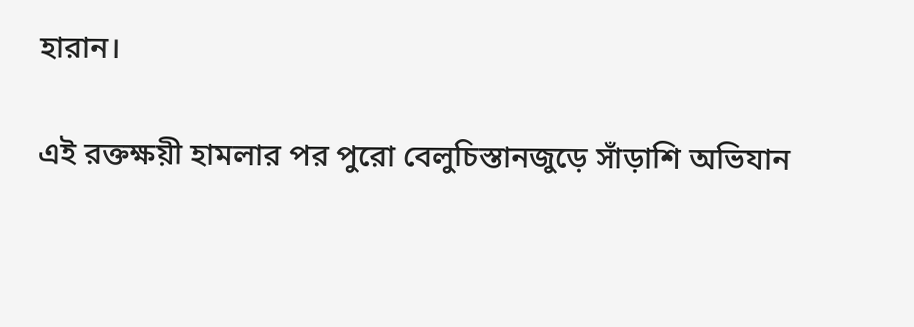হারান।

এই রক্তক্ষয়ী হামলার পর পুরো বেলুচিস্তানজুড়ে সাঁড়াশি অভিযান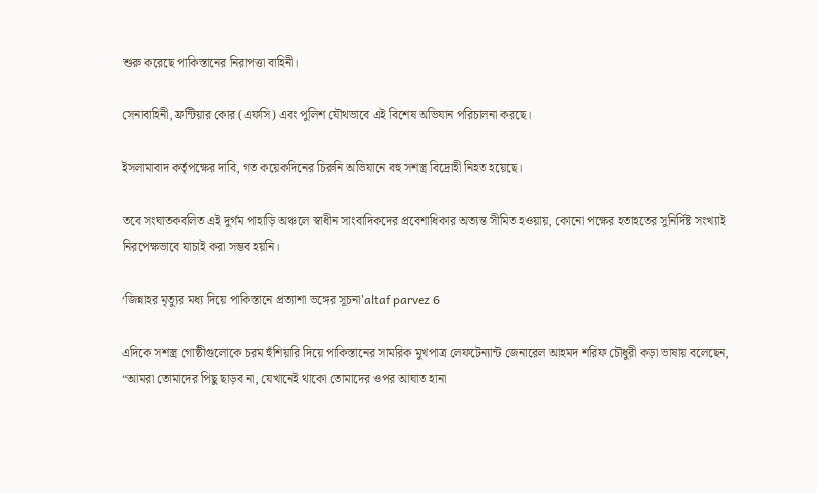শুরু করেছে পাকিস্তানের নিরাপত্তা বাহিনী।

সেনাবাহিনী, ফ্রন্টিয়ার কোর (এফসি) এবং পুলিশ যৌথভাবে এই বিশেষ অভিযান পরিচালনা করছে।

ইসলামাবাদ কর্তৃপক্ষের দাবি, গত কয়েকদিনের চিরুনি অভিযানে বহু সশস্ত্র বিদ্রোহী নিহত হয়েছে।

তবে সংঘাতকবলিত এই দুর্গম পাহাড়ি অঞ্চলে স্বাধীন সাংবাদিকদের প্রবেশাধিকার অত্যন্ত সীমিত হওয়ায়, কোনো পক্ষের হতাহতের সুনির্দিষ্ট সংখ্যাই নিরপেক্ষভাবে যাচাই করা সম্ভব হয়নি।

‘জিন্নাহর মৃত্যুর মধ্য দিয়ে পাকিস্তানে প্রত্যাশা ভঙ্গের সূচনা’altaf parvez 6

এদিকে সশস্ত্র গোষ্ঠীগুলোকে চরম হুঁশিয়ারি দিয়ে পাকিস্তানের সামরিক মুখপাত্র লেফটেন্যান্ট জেনারেল আহমদ শরিফ চৌধুরী কড়া ভাষায় বলেছেন, “আমরা তোমাদের পিছু ছাড়ব না, যেখানেই থাকো তোমাদের ওপর আঘাত হানা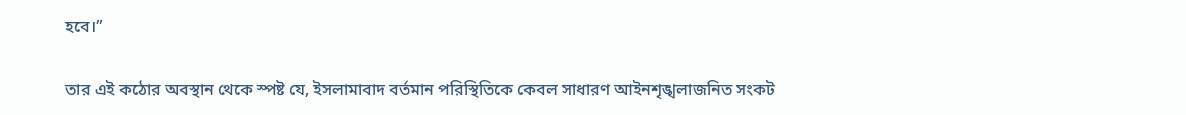হবে।”

তার এই কঠোর অবস্থান থেকে স্পষ্ট যে, ইসলামাবাদ বর্তমান পরিস্থিতিকে কেবল সাধারণ আইনশৃঙ্খলাজনিত সংকট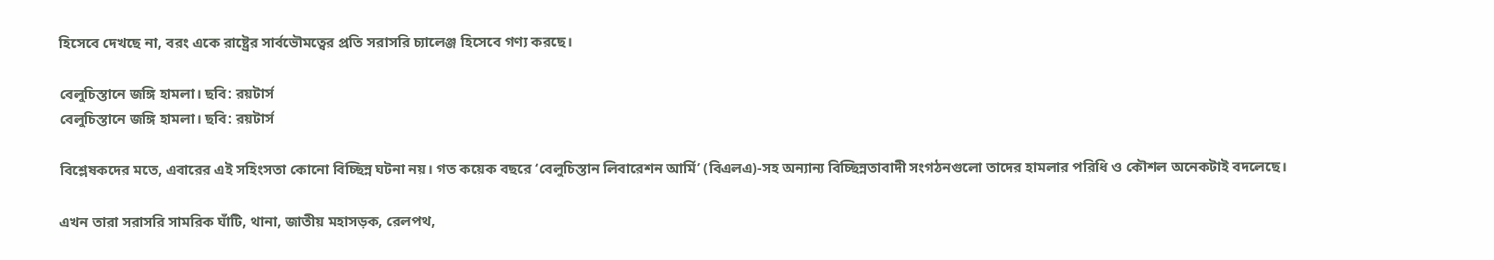হিসেবে দেখছে না, বরং একে রাষ্ট্রের সার্বভৌমত্বের প্রতি সরাসরি চ্যালেঞ্জ হিসেবে গণ্য করছে।

বেলুচিস্তানে জঙ্গি হামলা। ছবি: রয়টার্স
বেলুচিস্তানে জঙ্গি হামলা। ছবি: রয়টার্স

বিশ্লেষকদের মতে, এবারের এই সহিংসতা কোনো বিচ্ছিন্ন ঘটনা নয়। গত কয়েক বছরে ‘বেলুচিস্তান লিবারেশন আর্মি’ (বিএলএ)-সহ অন্যান্য বিচ্ছিন্নতাবাদী সংগঠনগুলো তাদের হামলার পরিধি ও কৌশল অনেকটাই বদলেছে।

এখন তারা সরাসরি সামরিক ঘাঁটি, থানা, জাতীয় মহাসড়ক, রেলপথ,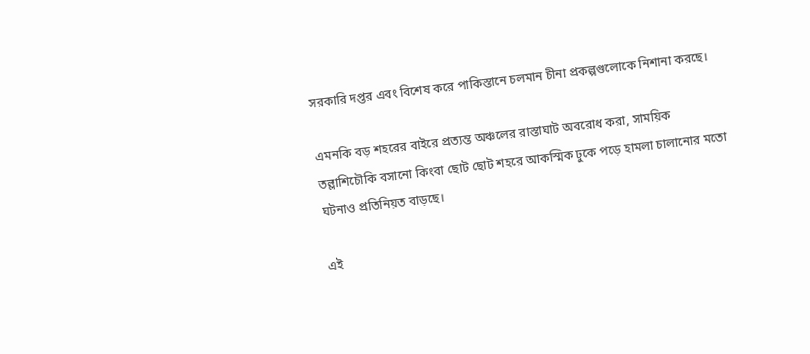সরকারি দপ্তর এবং বিশেষ করে পাকিস্তানে চলমান চীনা প্রকল্পগুলোকে নিশানা করছে।

এমনকি বড় শহরের বাইরে প্রত্যন্ত অঞ্চলের রাস্তাঘাট অবরোধ করা, সাময়িক তল্লাশিচৌকি বসানো কিংবা ছোট ছোট শহরে আকস্মিক ঢুকে পড়ে হামলা চালানোর মতো ঘটনাও প্রতিনিয়ত বাড়ছে।

এই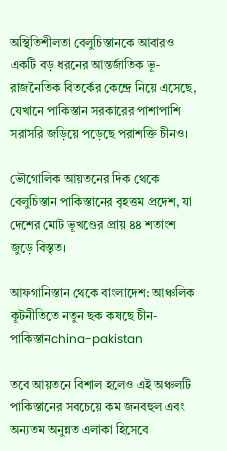অস্থিতিশীলতা বেলুচিস্তানকে আবারও একটি বড় ধরনের আন্তর্জাতিক ভূ-রাজনৈতিক বিতর্কের কেন্দ্রে নিয়ে এসেছে, যেখানে পাকিস্তান সরকারের পাশাপাশি সরাসরি জড়িয়ে পড়েছে পরাশক্তি চীনও।

ভৌগোলিক আয়তনের দিক থেকে বেলুচিস্তান পাকিস্তানের বৃহত্তম প্রদেশ, যা দেশের মোট ভূখণ্ডের প্রায় ৪৪ শতাংশ জুড়ে বিস্তৃত।

আফগানিস্তান থেকে বাংলাদেশ: আঞ্চলিক কূটনীতিতে নতুন ছক কষছে চীন-পাকিস্তানchina-pakistan

তবে আয়তনে বিশাল হলেও এই অঞ্চলটি পাকিস্তানের সবচেয়ে কম জনবহুল এবং অন্যতম অনুন্নত এলাকা হিসেবে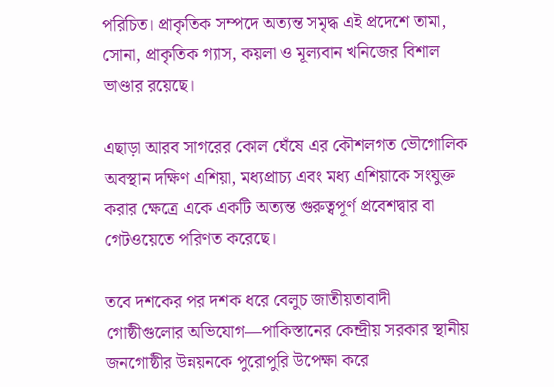পরিচিত। প্রাকৃতিক সম্পদে অত্যন্ত সমৃদ্ধ এই প্রদেশে তামা, সোনা, প্রাকৃতিক গ্যাস, কয়লা ও মূল্যবান খনিজের বিশাল ভাণ্ডার রয়েছে।

এছাড়া আরব সাগরের কোল ঘেঁষে এর কৌশলগত ভৌগোলিক অবস্থান দক্ষিণ এশিয়া, মধ্যপ্রাচ্য এবং মধ্য এশিয়াকে সংযুক্ত করার ক্ষেত্রে একে একটি অত্যন্ত গুরুত্বপূর্ণ প্রবেশদ্বার বা গেটওয়েতে পরিণত করেছে।

তবে দশকের পর দশক ধরে বেলুচ জাতীয়তাবাদী গোষ্ঠীগুলোর অভিযোগ—পাকিস্তানের কেন্দ্রীয় সরকার স্থানীয় জনগোষ্ঠীর উন্নয়নকে পুরোপুরি উপেক্ষা করে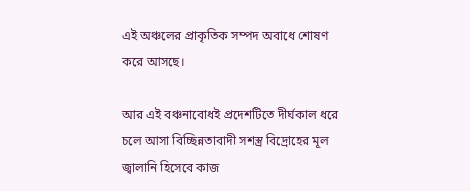এই অঞ্চলের প্রাকৃতিক সম্পদ অবাধে শোষণ করে আসছে।

আর এই বঞ্চনাবোধই প্রদেশটিতে দীর্ঘকাল ধরে চলে আসা বিচ্ছিন্নতাবাদী সশস্ত্র বিদ্রোহের মূল জ্বালানি হিসেবে কাজ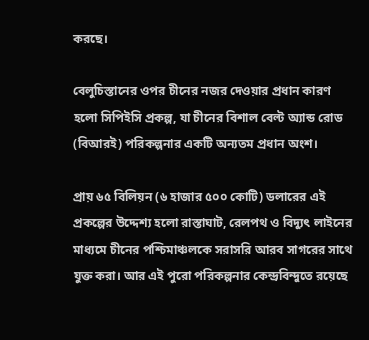করছে।

বেলুচিস্তানের ওপর চীনের নজর দেওয়ার প্রধান কারণ হলো সিপিইসি প্রকল্প, যা চীনের বিশাল বেল্ট অ্যান্ড রোড (বিআরই) পরিকল্পনার একটি অন্যতম প্রধান অংশ।

প্রায় ৬৫ বিলিয়ন (৬ হাজার ৫০০ কোটি) ডলারের এই প্রকল্পের উদ্দেশ্য হলো রাস্তাঘাট, রেলপথ ও বিদ্যুৎ লাইনের মাধ্যমে চীনের পশ্চিমাঞ্চলকে সরাসরি আরব সাগরের সাথে যুক্ত করা। আর এই পুরো পরিকল্পনার কেন্দ্রবিন্দুতে রয়েছে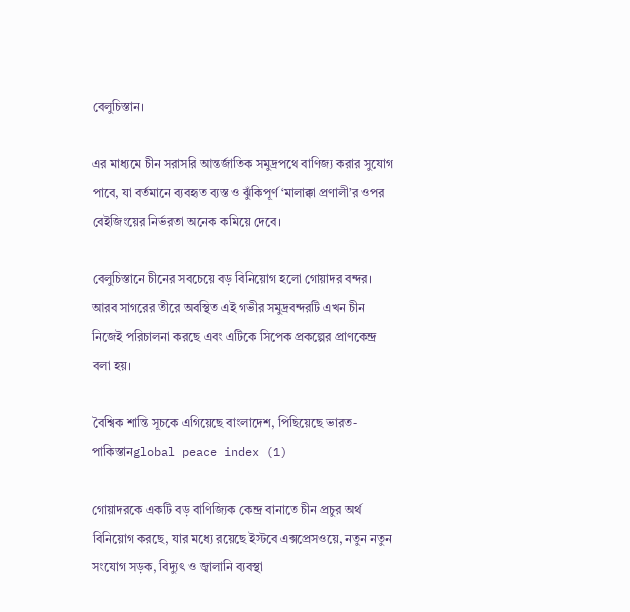বেলুচিস্তান।

এর মাধ্যমে চীন সরাসরি আন্তর্জাতিক সমুদ্রপথে বাণিজ্য করার সুযোগ পাবে, যা বর্তমানে ব্যবহৃত ব্যস্ত ও ঝুঁকিপূর্ণ ‘মালাক্কা প্রণালী’র ওপর বেইজিংয়ের নির্ভরতা অনেক কমিয়ে দেবে।

বেলুচিস্তানে চীনের সবচেয়ে বড় বিনিয়োগ হলো গোয়াদর বন্দর। আরব সাগরের তীরে অবস্থিত এই গভীর সমুদ্রবন্দরটি এখন চীন নিজেই পরিচালনা করছে এবং এটিকে সিপেক প্রকল্পের প্রাণকেন্দ্র বলা হয়।

বৈশ্বিক শান্তি সূচকে এগিয়েছে বাংলাদেশ, পিছিয়েছে ভারত-পাকিস্তানglobal peace index (1)

গোয়াদরকে একটি বড় বাণিজ্যিক কেন্দ্র বানাতে চীন প্রচুর অর্থ বিনিয়োগ করছে, যার মধ্যে রয়েছে ইস্টবে এক্সপ্রেসওয়ে, নতুন নতুন সংযোগ সড়ক, বিদ্যুৎ ও জ্বালানি ব্যবস্থা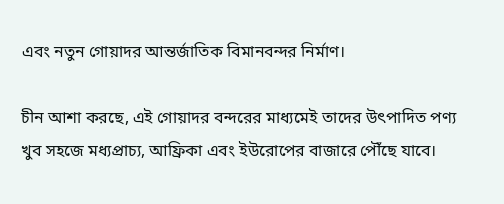এবং নতুন গোয়াদর আন্তর্জাতিক বিমানবন্দর নির্মাণ।

চীন আশা করছে, এই গোয়াদর বন্দরের মাধ্যমেই তাদের উৎপাদিত পণ্য খুব সহজে মধ্যপ্রাচ্য, আফ্রিকা এবং ইউরোপের বাজারে পৌঁছে যাবে।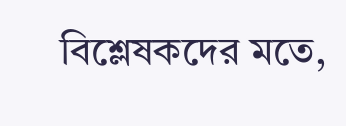বিশ্লেষকদের মতে,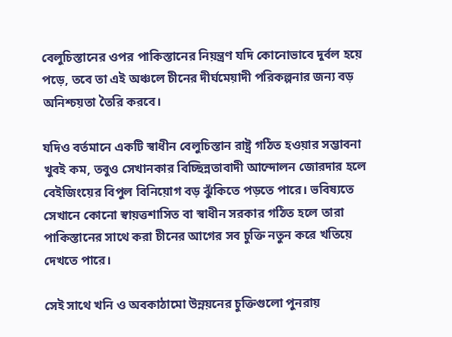বেলুচিস্তানের ওপর পাকিস্তানের নিয়ন্ত্রণ যদি কোনোভাবে দুর্বল হয়ে পড়ে, তবে তা এই অঞ্চলে চীনের দীর্ঘমেয়াদী পরিকল্পনার জন্য বড় অনিশ্চয়তা তৈরি করবে।

যদিও বর্তমানে একটি স্বাধীন বেলুচিস্তান রাষ্ট্র গঠিত হওয়ার সম্ভাবনা খুবই কম, তবুও সেখানকার বিচ্ছিন্নতাবাদী আন্দোলন জোরদার হলে বেইজিংয়ের বিপুল বিনিয়োগ বড় ঝুঁকিতে পড়তে পারে। ভবিষ্যতে সেখানে কোনো স্বায়ত্তশাসিত বা স্বাধীন সরকার গঠিত হলে তারা পাকিস্তানের সাথে করা চীনের আগের সব চুক্তি নতুন করে খতিয়ে দেখতে পারে।

সেই সাথে খনি ও অবকাঠামো উন্নয়নের চুক্তিগুলো পুনরায়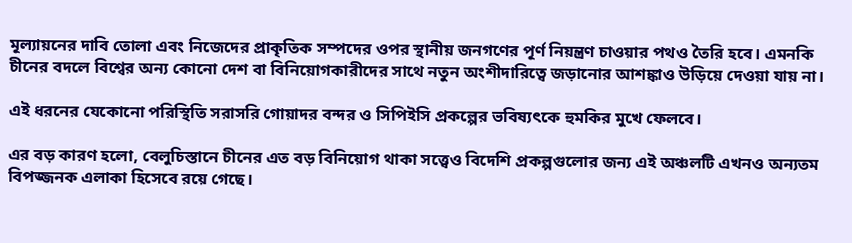মূল্যায়নের দাবি তোলা এবং নিজেদের প্রাকৃতিক সম্পদের ওপর স্থানীয় জনগণের পূর্ণ নিয়ন্ত্রণ চাওয়ার পথও তৈরি হবে। এমনকি চীনের বদলে বিশ্বের অন্য কোনো দেশ বা বিনিয়োগকারীদের সাথে নতুন অংশীদারিত্বে জড়ানোর আশঙ্কাও উড়িয়ে দেওয়া যায় না।

এই ধরনের যেকোনো পরিস্থিতি সরাসরি গোয়াদর বন্দর ও সিপিইসি প্রকল্পের ভবিষ্যৎকে হুমকির মুখে ফেলবে।

এর বড় কারণ হলো, বেলুচিস্তানে চীনের এত বড় বিনিয়োগ থাকা সত্ত্বেও বিদেশি প্রকল্পগুলোর জন্য এই অঞ্চলটি এখনও অন্যতম বিপজ্জনক এলাকা হিসেবে রয়ে গেছে।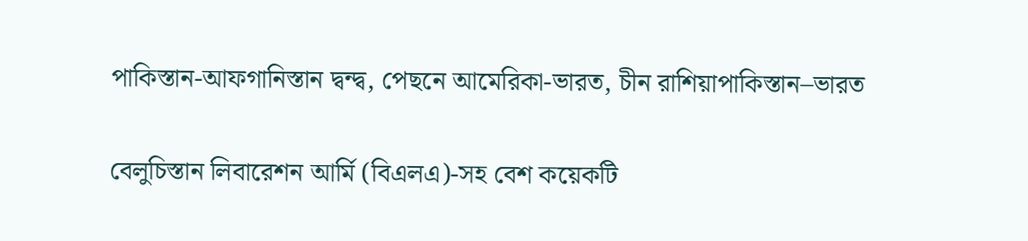পাকিস্তান-আফগানিস্তান দ্বন্দ্ব, পেছনে আমেরিকা-ভারত, চীন রাশিয়াপাকিস্তান–ভারত

বেলুচিস্তান লিবারেশন আর্মি (বিএলএ)-সহ বেশ কয়েকটি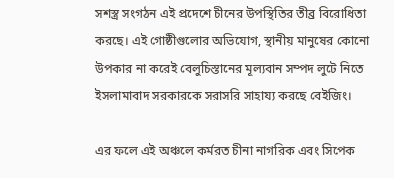সশস্ত্র সংগঠন এই প্রদেশে চীনের উপস্থিতির তীব্র বিরোধিতা করছে। এই গোষ্ঠীগুলোর অভিযোগ, স্থানীয় মানুষের কোনো উপকার না করেই বেলুচিস্তানের মূল্যবান সম্পদ লুটে নিতে ইসলামাবাদ সরকারকে সরাসরি সাহায্য করছে বেইজিং।

এর ফলে এই অঞ্চলে কর্মরত চীনা নাগরিক এবং সিপেক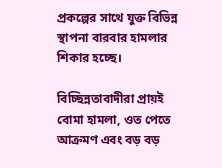প্রকল্পের সাথে যুক্ত বিভিন্ন স্থাপনা বারবার হামলার শিকার হচ্ছে।

বিচ্ছিন্নতাবাদীরা প্রায়ই বোমা হামলা, ওত পেতে আক্রমণ এবং বড় বড়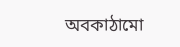অবকাঠামো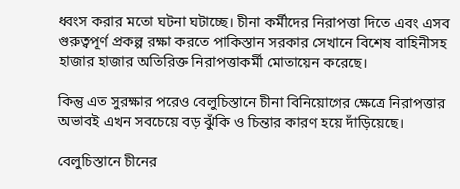ধ্বংস করার মতো ঘটনা ঘটাচ্ছে। চীনা কর্মীদের নিরাপত্তা দিতে এবং এসব গুরুত্বপূর্ণ প্রকল্প রক্ষা করতে পাকিস্তান সরকার সেখানে বিশেষ বাহিনীসহ হাজার হাজার অতিরিক্ত নিরাপত্তাকর্মী মোতায়েন করেছে।

কিন্তু এত সুরক্ষার পরেও বেলুচিস্তানে চীনা বিনিয়োগের ক্ষেত্রে নিরাপত্তার অভাবই এখন সবচেয়ে বড় ঝুঁকি ও চিন্তার কারণ হয়ে দাঁড়িয়েছে।

বেলুচিস্তানে চীনের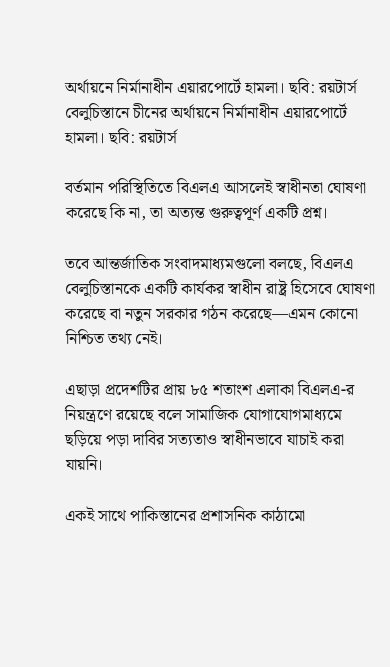অর্থায়নে নির্মানাধীন এয়ারপোর্টে হামলা। ছবি: রয়টার্স
বেলুচিস্তানে চীনের অর্থায়নে নির্মানাধীন এয়ারপোর্টে হামলা। ছবি: রয়টার্স

বর্তমান পরিস্থিতিতে বিএলএ আসলেই স্বাধীনতা ঘোষণা করেছে কি না, তা অত্যন্ত গুরুত্বপূর্ণ একটি প্রশ্ন।

তবে আন্তর্জাতিক সংবাদমাধ্যমগুলো বলছে, বিএলএ বেলুচিস্তানকে একটি কার্যকর স্বাধীন রাষ্ট্র হিসেবে ঘোষণা করেছে বা নতুন সরকার গঠন করেছে—এমন কোনো নিশ্চিত তথ্য নেই।

এছাড়া প্রদেশটির প্রায় ৮৫ শতাংশ এলাকা বিএলএ-র নিয়ন্ত্রণে রয়েছে বলে সামাজিক যোগাযোগমাধ্যমে ছড়িয়ে পড়া দাবির সত্যতাও স্বাধীনভাবে যাচাই করা যায়নি।

একই সাথে পাকিস্তানের প্রশাসনিক কাঠামো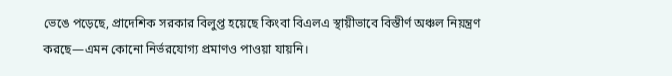ভেঙে পড়েছে, প্রাদেশিক সরকার বিলুপ্ত হয়েছে কিংবা বিএলএ স্থায়ীভাবে বিস্তীর্ণ অঞ্চল নিয়ন্ত্রণ করছে—এমন কোনো নির্ভরযোগ্য প্রমাণও পাওয়া যায়নি।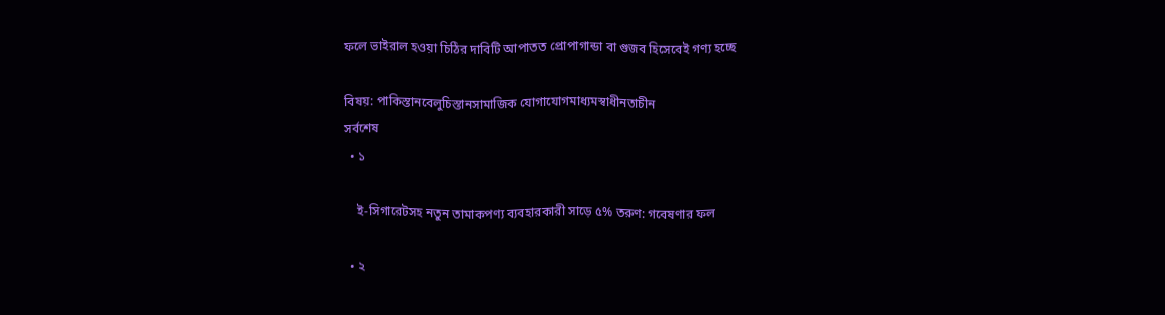ফলে ভাইরাল হওয়া চিঠির দাবিটি আপাতত প্রোপাগান্ডা বা গুজব হিসেবেই গণ্য হচ্ছে

বিষয়: পাকিস্তানবেলুচিস্তানসামাজিক যোগাযোগমাধ্যমস্বাধীনতাচীন
সর্বশেষ
  • ১

    ই-সিগারেটসহ নতুন তামাকপণ্য ব্যবহারকারী সাড়ে ৫% তরুণ: গবেষণার ফল

  • ২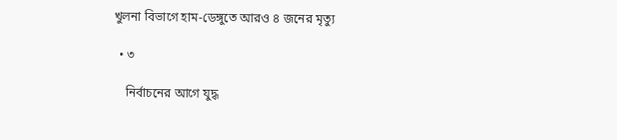খুলনা বিভাগে হাম-ডেঙ্গুতে আরও ৪ জনের মৃত্যু

  • ৩

    নির্বাচনের আগে যুদ্ধ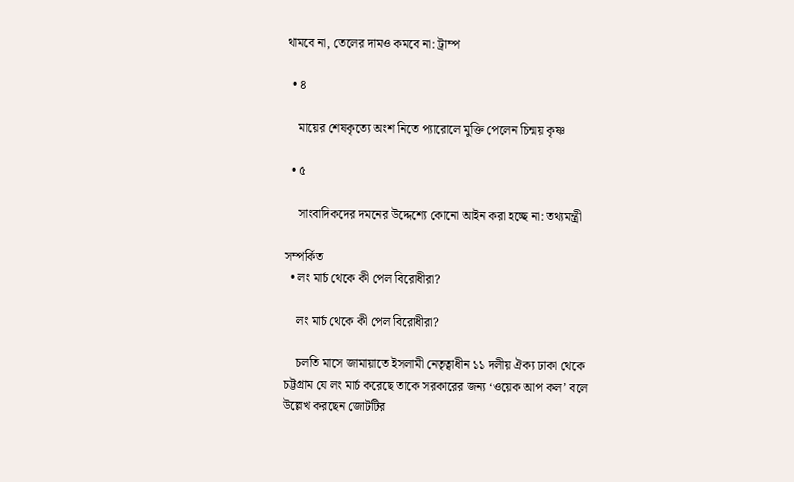থামবে না, তেলের দামও কমবে না: ট্রাম্প

  • ৪

    মায়ের শেষকৃত্যে অংশ নিতে প্যারোলে মুক্তি পেলেন চিন্ময় কৃষ্ণ

  • ৫

    সাংবাদিকদের দমনের উদ্দেশ্যে কোনো আইন করা হচ্ছে না: তথ্যমন্ত্রী

সম্পর্কিত
  • লং মার্চ থেকে কী পেল বিরোধীরা?

    লং মার্চ থেকে কী পেল বিরোধীরা?

    চলতি মাসে জামায়াতে ইসলামী নেতৃত্বাধীন ১১ দলীয় ঐক্য ঢাকা থেকে চট্টগ্রাম যে লং মার্চ করেছে তাকে সরকারের জন্য ‘ওয়েক আপ কল’ বলে উল্লেখ করছেন জোটটির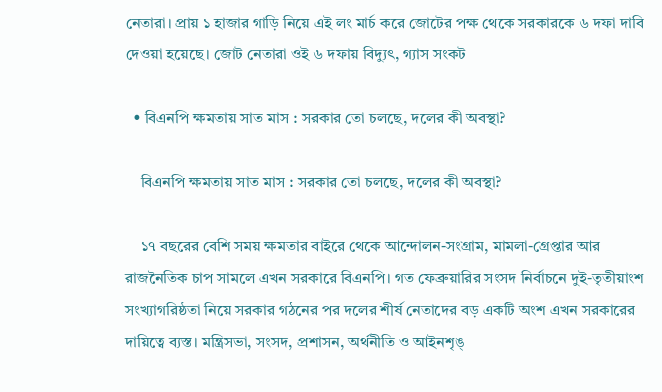নেতারা। প্রায় ১ হাজার গাড়ি নিয়ে এই লং মার্চ করে জোটের পক্ষ থেকে সরকারকে ৬ দফা দাবি দেওয়া হয়েছে। জোট নেতারা ওই ৬ দফায় বিদ্যুৎ, গ্যাস সংকট

  • বিএনপি ক্ষমতায় সাত মাস : সরকার তো চলছে, দলের কী অবস্থা?

    বিএনপি ক্ষমতায় সাত মাস : সরকার তো চলছে, দলের কী অবস্থা?

    ১৭ বছরের বেশি সময় ক্ষমতার বাইরে থেকে আন্দোলন-সংগ্রাম, মামলা-গ্রেপ্তার আর রাজনৈতিক চাপ সামলে এখন সরকারে বিএনপি। গত ফেব্রুয়ারির সংসদ নির্বাচনে দুই-তৃতীয়াংশ সংখ্যাগরিষ্ঠতা নিয়ে সরকার গঠনের পর দলের শীর্ষ নেতাদের বড় একটি অংশ এখন সরকারের দায়িত্বে ব্যস্ত। মন্ত্রিসভা, সংসদ, প্রশাসন, অর্থনীতি ও আইনশৃঙ্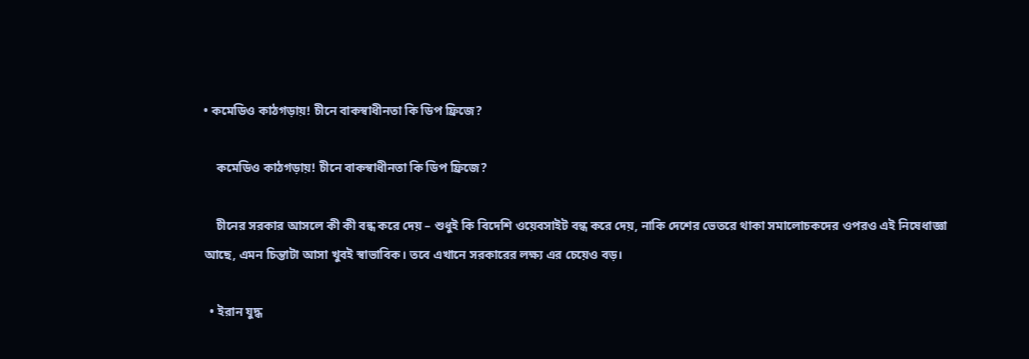• কমেডিও কাঠগড়ায়! চীনে বাকস্বাধীনতা কি ডিপ ফ্রিজে?

    কমেডিও কাঠগড়ায়! চীনে বাকস্বাধীনতা কি ডিপ ফ্রিজে?

    চীনের সরকার আসলে কী কী বন্ধ করে দেয় – শুধুই কি বিদেশি ওয়েবসাইট বন্ধ করে দেয়, নাকি দেশের ভেতরে থাকা সমালোচকদের ওপরও এই নিষেধাজ্ঞা আছে, এমন চিন্তাটা আসা খুবই স্বাভাবিক। তবে এখানে সরকারের লক্ষ্য এর চেয়েও বড়।

  • ইরান যুদ্ধ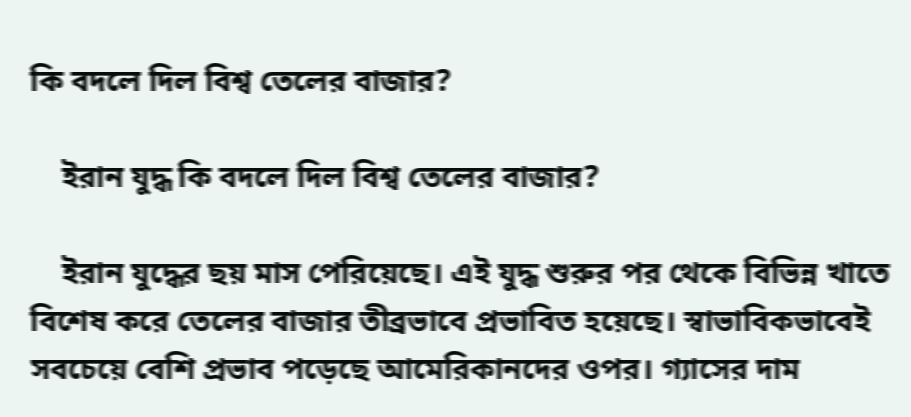কি বদলে দিল বিশ্ব তেলের বাজার?

    ইরান যুদ্ধ কি বদলে দিল বিশ্ব তেলের বাজার?

    ইরান যুদ্ধের ছয় মাস পেরিয়েছে। এই যুদ্ধ শুরুর পর থেকে বিভিন্ন খাতে বিশেষ করে তেলের বাজার তীব্রভাবে প্রভাবিত হয়েছে। স্বাভাবিকভাবেই সবচেয়ে বেশি প্রভাব পড়েছে আমেরিকানদের ওপর। গ্যাসের দাম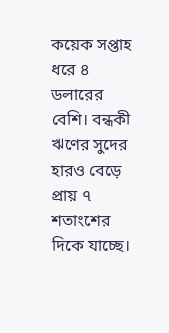কয়েক সপ্তাহ ধরে ৪ ডলারের বেশি। বন্ধকী ঋণের সুদের হারও বেড়ে প্রায় ৭ শতাংশের দিকে যাচ্ছে।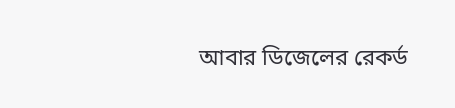আবার ডিজেলের রেকর্ড